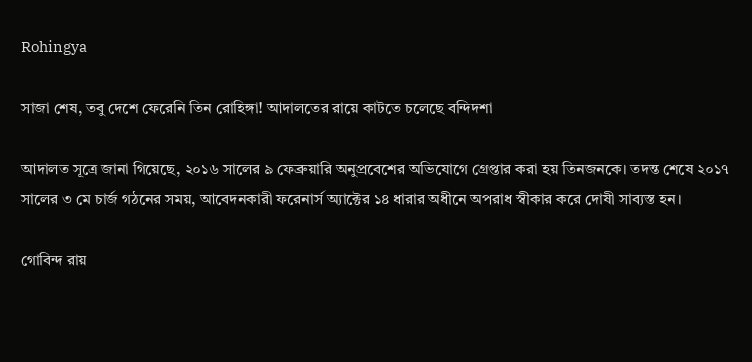Rohingya

সাজা শেষ, তবু দেশে ফেরেনি তিন রোহিঙ্গা! আদালতের রায়ে কাটতে চলেছে বন্দিদশা

আদালত সূত্রে জানা গিয়েছে, ২০১৬ সালের ৯ ফেব্রুয়ারি অনুপ্রবেশের অভিযোগে গ্রেপ্তার করা হয় তিনজনকে। তদন্ত শেষে ২০১৭ সালের ৩ মে চার্জ গঠনের সময়, আবেদনকারী ফরেনার্স অ্যাক্টের ১৪ ধারার অধীনে অপরাধ স্বীকার করে দোষী সাব্যস্ত হন।

গোবিন্দ রায়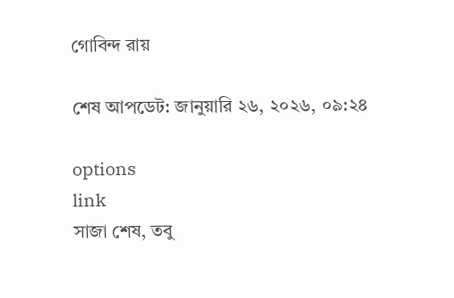গোবিন্দ রায়

শেষ আপডেট: জানুয়ারি ২৬, ২০২৬, ০৯:২৪

options
link
সাজা শেষ, তবু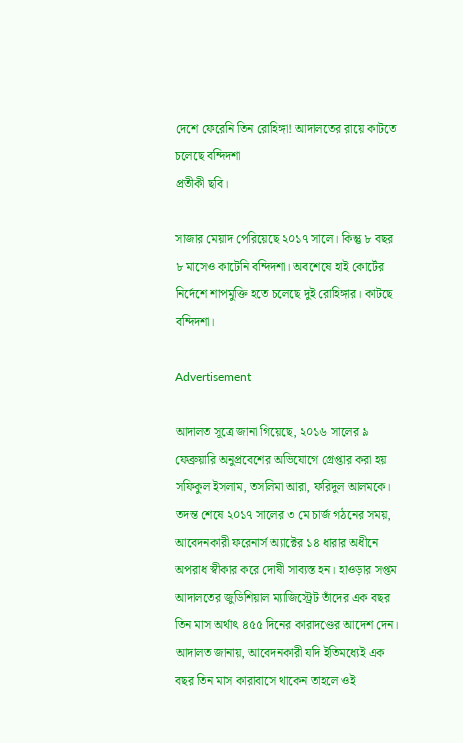দেশে ফেরেনি তিন রোহিঙ্গা! আদালতের রায়ে কাটতে চলেছে বন্দিদশা
প্রতীকী ছবি।

সাজার মেয়াদ পেরিয়েছে ২০১৭ সালে। কিন্তু ৮ বছর ৮ মাসেও কাটেনি বন্দিদশা। অবশেষে হাই কোর্টের নির্দেশে শাপমুক্তি হতে চলেছে দুই রোহিঙ্গার। কাটছে বন্দিদশা।

Advertisement

আদালত সূত্রে জানা গিয়েছে, ২০১৬ সালের ৯ ফেব্রুয়ারি অনুপ্রবেশের অভিযোগে গ্রেপ্তার করা হয় সফিকুল ইসলাম, তসলিমা আরা, ফরিদুল আলমকে। তদন্ত শেষে ২০১৭ সালের ৩ মে চার্জ গঠনের সময়, আবেদনকারী ফরেনার্স অ্যাক্টের ১৪ ধারার অধীনে অপরাধ স্বীকার করে দোষী সাব্যস্ত হন। হাওড়ার সপ্তম আদালতের জুডিশিয়াল ম্যাজিস্ট্রেট তাঁদের এক বছর তিন মাস অর্থাৎ ৪৫৫ দিনের কারাদণ্ডের আদেশ দেন। আদালত জানায়, আবেদনকারী যদি ইতিমধ্যেই এক বছর তিন মাস কারাবাসে থাকেন তাহলে ওই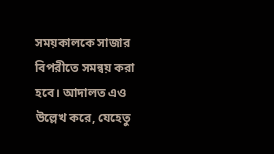সময়কালকে সাজার বিপরীতে সমন্বয় করা হবে। আদালত এও উল্লেখ করে, যেহেতু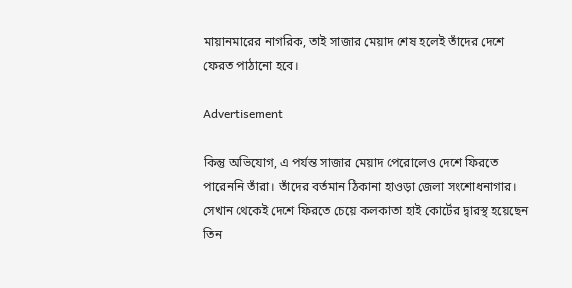মায়ানমারের নাগরিক, তাই সাজার মেয়াদ শেষ হলেই তাঁদের দেশে ফেরত পাঠানো হবে।

Advertisement

কিন্তু অভিযোগ, এ পর্যন্ত সাজার মেয়াদ পেরোলেও দেশে ফিরতে পারেননি তাঁরা। তাঁদের বর্তমান ঠিকানা হাওড়া জেলা সংশোধনাগার। সেখান থেকেই দেশে ফিরতে চেয়ে কলকাতা হাই কোর্টের দ্বারস্থ হয়েছেন তিন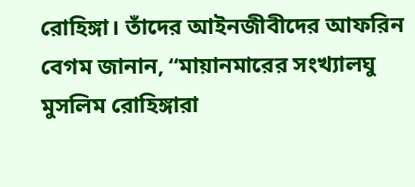রোহিঙ্গা। তাঁদের আইনজীবীদের আফরিন বেগম জানান, “মায়ানমারের সংখ্যালঘু মুসলিম রোহিঙ্গারা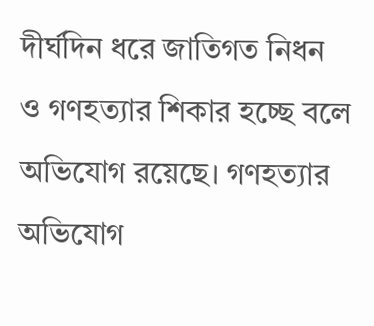দীর্ঘদিন ধরে জাতিগত নিধন ও গণহত্যার শিকার হচ্ছে বলে অভিযোগ রয়েছে। গণহত্যার অভিযোগ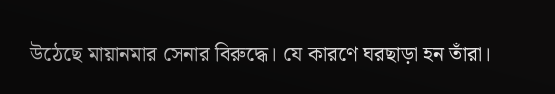উঠেছে মায়ানমার সেনার বিরুদ্ধে। যে কারণে ঘরছাড়া হন তাঁরা।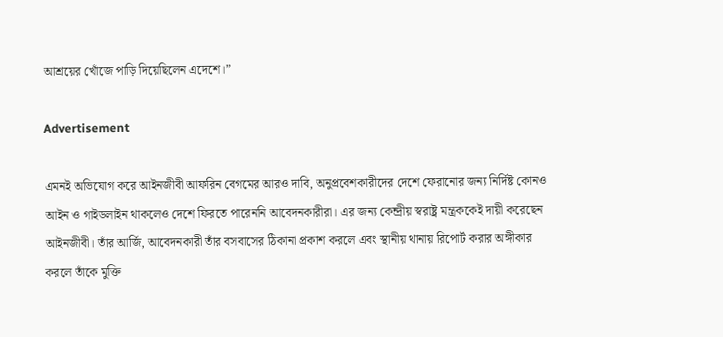আশ্রয়ের খোঁজে পাড়ি দিয়েছিলেন এদেশে।”

Advertisement

এমনই অভিযোগ করে আইনজীবী আফরিন বেগমের আরও দাবি, অনুপ্রবেশকারীদের দেশে ফেরানোর জন্য নির্দিষ্ট কোনও আইন ও গাইডলাইন থাকলেও দেশে ফিরতে পারেননি আবেদনকারীরা। এর জন্য কেন্দ্রীয় স্বরাষ্ট্র মন্ত্রককেই দায়ী করেছেন আইনজীবী। তাঁর আর্জি, আবেদনকারী তাঁর বসবাসের ঠিকানা প্রকাশ করলে এবং স্থানীয় থানায় রিপোর্ট করার অঙ্গীকার করলে তাঁকে মুক্তি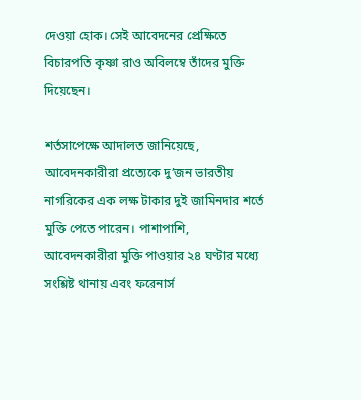দেওয়া হোক। সেই আবেদনের প্রেক্ষিতে বিচারপতি কৃষ্ণা রাও অবিলম্বে তাঁদের মুক্তি দিয়েছেন।

শর্তসাপেক্ষে আদালত জানিয়েছে, আবেদনকারীরা প্রত্যেকে দু’জন ভারতীয় নাগরিকের এক লক্ষ টাকার দুই জামিনদার শর্তে মুক্তি পেতে পারেন। পাশাপাশি, আবেদনকারীরা মুক্তি পাওয়ার ২৪ ঘণ্টার মধ্যে সংশ্লিষ্ট থানায় এবং ফরেনার্স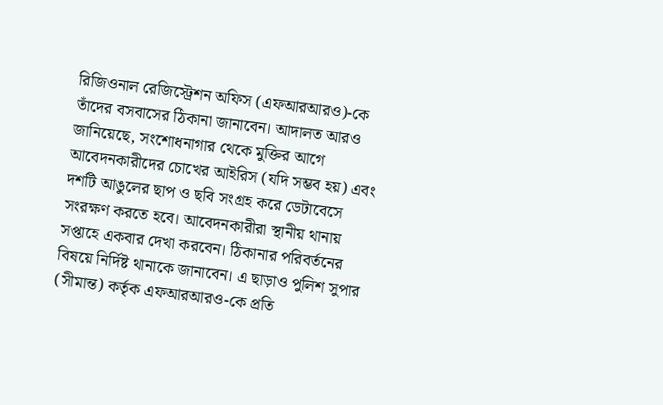রিজিওনাল রেজিস্ট্রেশন অফিস (এফআরআরও)-কে তাঁদের বসবাসের ঠিকানা জানাবেন। আদালত আরও জানিয়েছে, সংশোধনাগার থেকে মুক্তির আগে আবেদনকারীদের চোখের আইরিস (যদি সম্ভব হয়) এবং দশটি আঙুলের ছাপ ও ছবি সংগ্রহ করে ডেটাবেসে সংরক্ষণ করতে হবে। আবেদনকারীরা স্থানীয় থানায় সপ্তাহে একবার দেখা করবেন। ঠিকানার পরিবর্তনের বিষয়ে নির্দিষ্ট থানাকে জানাবেন। এ ছাড়াও পুলিশ সুপার (সীমান্ত) কর্তৃক এফআরআরও-কে প্রতি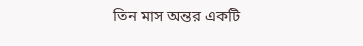তিন মাস অন্তর একটি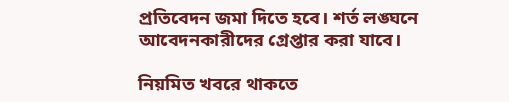প্রতিবেদন জমা দিতে হবে। শর্ত লঙ্ঘনে আবেদনকারীদের গ্রেপ্তার করা যাবে।

নিয়মিত খবরে থাকতে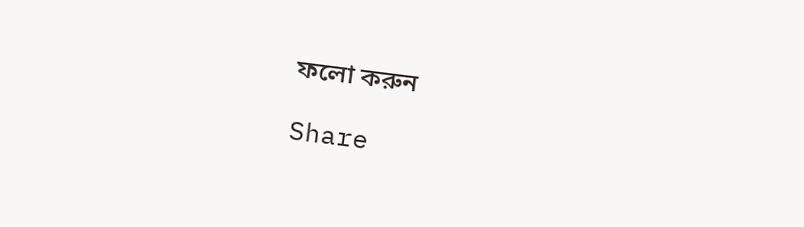ফলো করুন

Share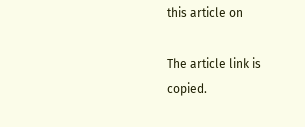this article on

The article link is copied.